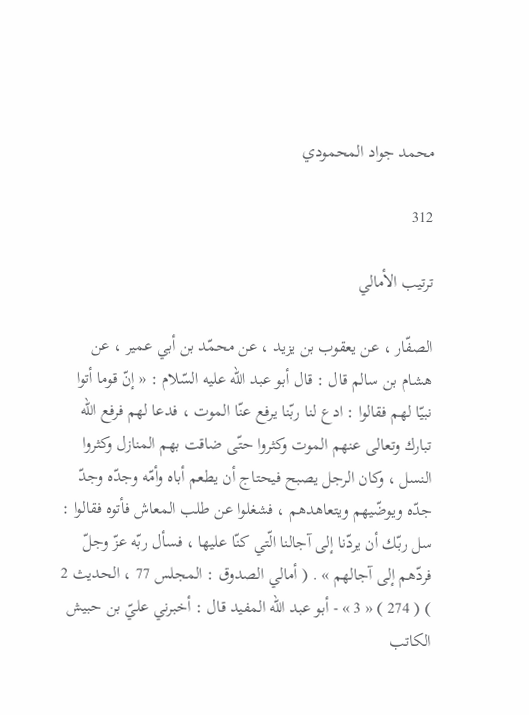محمد جواد المحمودي

312

ترتيب الأمالي

الصفّار ، عن يعقوب بن يزيد ، عن محمّد بن أبي عمير ، عن هشام بن سالم قال : قال أبو عبد اللّه عليه السّلام : « إنّ قوما أتوا نبيّا لهم فقالوا : ادع لنا ربّنا يرفع عنّا الموت ، فدعا لهم فرفع اللّه تبارك وتعالى عنهم الموت وكثروا حتّى ضاقت بهم المنازل وكثروا النسل ، وكان الرجل يصبح فيحتاج أن يطعم أباه وأمّه وجدّه وجدّ جدّه ويوضّيهم ويتعاهدهم ، فشغلوا عن طلب المعاش فأتوه فقالوا : سل ربّك أن يردّنا إلى آجالنا الّتي كنّا عليها ، فسأل ربّه عزّ وجلّ فردّهم إلى آجالهم » . ( أمالي الصدوق : المجلس 77 ، الحديث 2 ) ( 274 ) « 3 » - أبو عبد اللّه المفيد قال : أخبرني عليّ بن حبيش الكاتب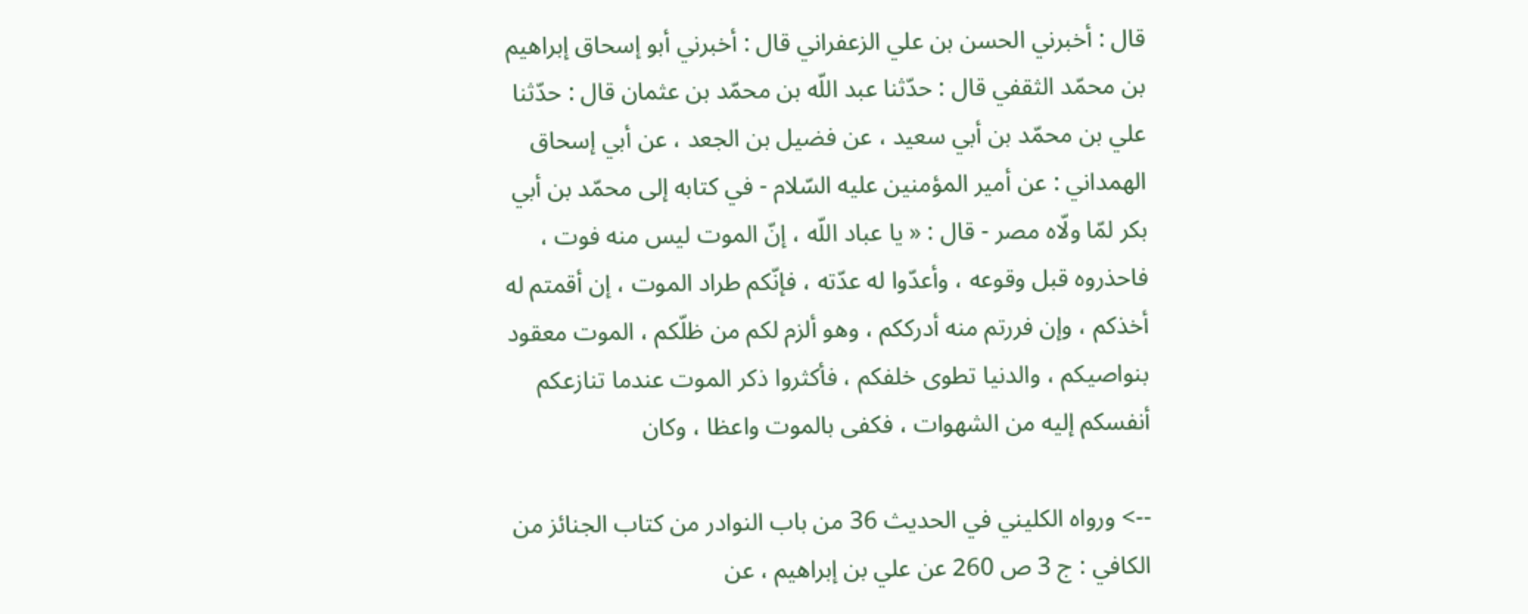قال : أخبرني الحسن بن علي الزعفراني قال : أخبرني أبو إسحاق إبراهيم بن محمّد الثقفي قال : حدّثنا عبد اللّه بن محمّد بن عثمان قال : حدّثنا علي بن محمّد بن أبي سعيد ، عن فضيل بن الجعد ، عن أبي إسحاق الهمداني : عن أمير المؤمنين عليه السّلام - في كتابه إلى محمّد بن أبي بكر لمّا ولّاه مصر - قال : « يا عباد اللّه ، إنّ الموت ليس منه فوت ، فاحذروه قبل وقوعه ، وأعدّوا له عدّته ، فإنّكم طراد الموت ، إن أقمتم له أخذكم ، وإن فررتم منه أدرككم ، وهو ألزم لكم من ظلّكم ، الموت معقود بنواصيكم ، والدنيا تطوى خلفكم ، فأكثروا ذكر الموت عندما تنازعكم أنفسكم إليه من الشهوات ، فكفى بالموت واعظا ، وكان

--> ورواه الكليني في الحديث 36 من باب النوادر من كتاب الجنائز من الكافي : ج 3 ص 260 عن علي بن إبراهيم ، عن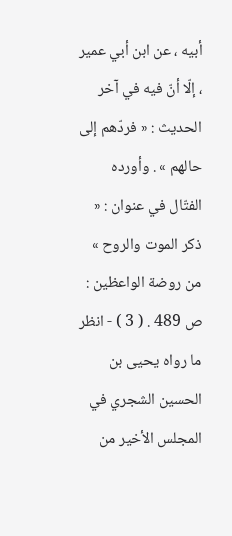أبيه ، عن ابن أبي عمير ، إلّا أنّ فيه في آخر الحديث : « فردّهم إلى حالهم » . وأورده الفتّال في عنوان : « ذكر الموت والروح » من روضة الواعظين : ص 489 . ( 3 ) - انظر ما رواه يحيى بن الحسين الشجري في المجلس الأخير من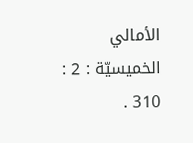الأمالي الخميسيّة : 2 : 310 .